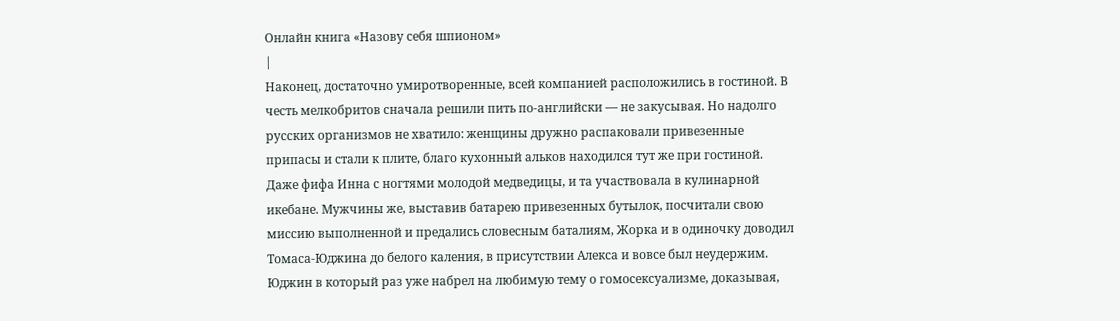Онлайн книга «Назову себя шпионом»
|
Наконец, достаточно умиротворенные, всей компанией расположились в гостиной. В честь мелкобритов сначала решили пить по-английски — не закусывая. Но надолго русских организмов не хватило: женщины дружно распаковали привезенные припасы и стали к плите, благо кухонный альков находился тут же при гостиной. Даже фифа Инна с ногтями молодой медведицы, и та участвовала в кулинарной икебане. Мужчины же, выставив батарею привезенных бутылок, посчитали свою миссию выполненной и предались словесным баталиям, Жорка и в одиночку доводил Томаса-Юджина до белого каления, в присутствии Алекса и вовсе был неудержим. Юджин в который раз уже набрел на любимую тему о гомосексуализме, доказывая,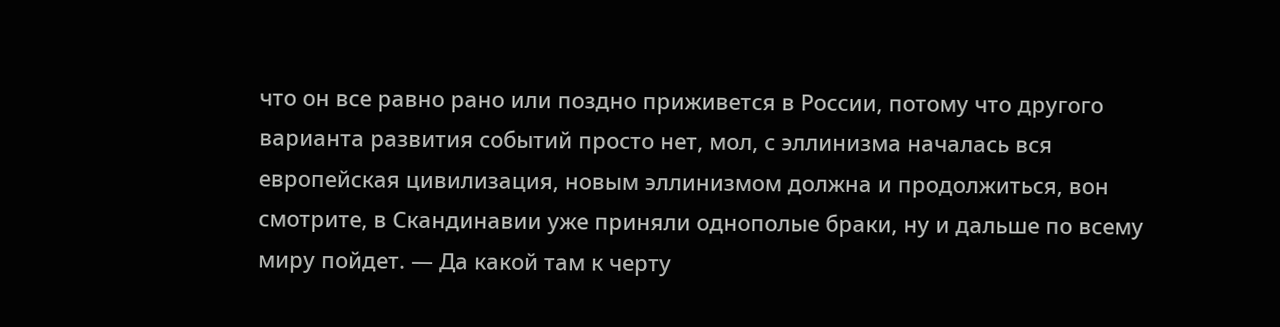что он все равно рано или поздно приживется в России, потому что другого варианта развития событий просто нет, мол, с эллинизма началась вся европейская цивилизация, новым эллинизмом должна и продолжиться, вон смотрите, в Скандинавии уже приняли однополые браки, ну и дальше по всему миру пойдет. — Да какой там к черту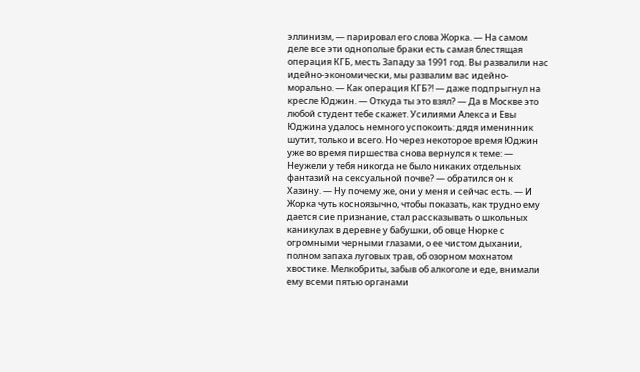эллинизм, — парировал его слова Жорка. — На самом деле все эти однополые браки есть самая блестящая операция КГБ, месть Западу за 1991 год. Вы развалили нас идейно-экономически, мы развалим вас идейно-морально. — Как операция КГБ?! — даже подпрыгнул на кресле Юджин. — Откуда ты это взял? — Да в Москве это любой студент тебе скажет. Усилиями Алекса и Евы Юджина удалось немного успокоить: дядя именинник шутит, только и всего. Но через некоторое время Юджин уже во время пиршества снова вернулся к теме: — Неужели у тебя никогда не было никаких отдельных фантазий на сексуальной почве? — обратился он к Хазину. — Ну почему же, они у меня и сейчас есть. — И Жорка чуть косноязычно, чтобы показать, как трудно ему дается сие признание, стал рассказывать о школьных каникулах в деревне у бабушки, об овце Нюрке с огромными черными глазами, о ее чистом дыхании, полном запаха луговых трав, об озорном мохнатом хвостике. Мелкобриты, забыв об алкоголе и еде, внимали ему всеми пятью органами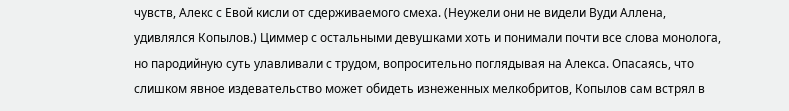чувств, Алекс с Евой кисли от сдерживаемого смеха. (Неужели они не видели Вуди Аллена, удивлялся Копылов.) Циммер с остальными девушками хоть и понимали почти все слова монолога, но пародийную суть улавливали с трудом, вопросительно поглядывая на Алекса. Опасаясь, что слишком явное издевательство может обидеть изнеженных мелкобритов, Копылов сам встрял в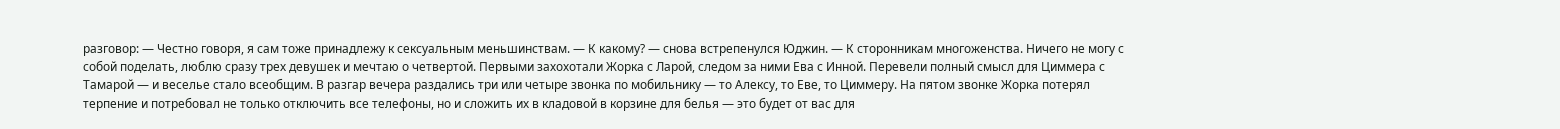разговор: — Честно говоря, я сам тоже принадлежу к сексуальным меньшинствам. — К какому? — снова встрепенулся Юджин. — К сторонникам многоженства. Ничего не могу с собой поделать, люблю сразу трех девушек и мечтаю о четвертой. Первыми захохотали Жорка с Ларой, следом за ними Ева с Инной. Перевели полный смысл для Циммера с Тамарой — и веселье стало всеобщим. В разгар вечера раздались три или четыре звонка по мобильнику — то Алексу, то Еве, то Циммеру. На пятом звонке Жорка потерял терпение и потребовал не только отключить все телефоны, но и сложить их в кладовой в корзине для белья — это будет от вас для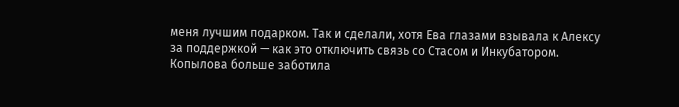меня лучшим подарком. Так и сделали, хотя Ева глазами взывала к Алексу за поддержкой — как это отключить связь со Стасом и Инкубатором. Копылова больше заботила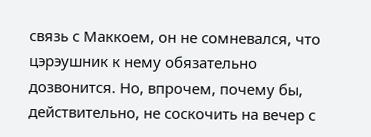связь с Маккоем, он не сомневался, что цэрэушник к нему обязательно дозвонится. Но, впрочем, почему бы, действительно, не соскочить на вечер с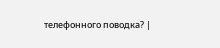телефонного поводка? |